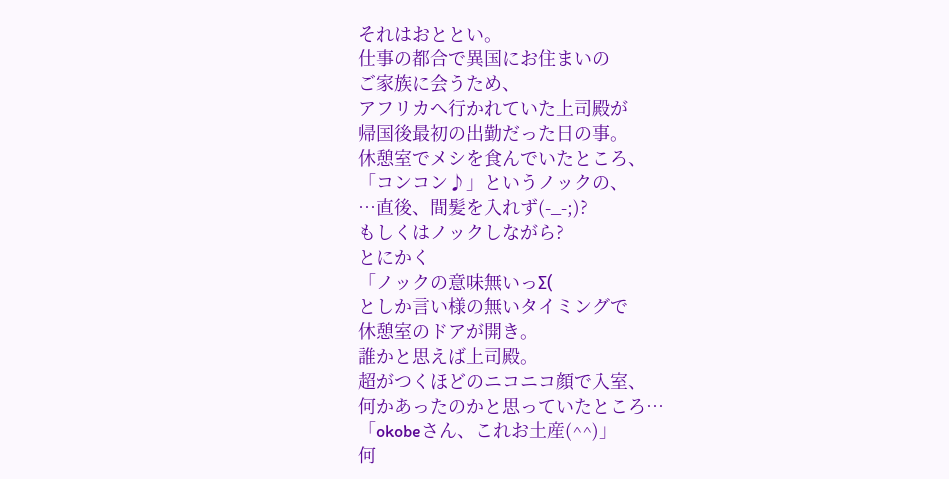それはおととい。
仕事の都合で異国にお住まいの
ご家族に会うため、
アフリカへ行かれていた上司殿が
帰国後最初の出勤だった日の事。
休憩室でメシを食んでいたところ、
「コンコン♪」というノックの、
…直後、間髪を入れず(-_-;)?
もしくはノックしながら?
とにかく
「ノックの意味無いっΣ(
としか言い様の無いタイミングで
休憩室のドアが開き。
誰かと思えば上司殿。
超がつくほどのニコニコ顔で入室、
何かあったのかと思っていたところ…
「okobeさん、これお土産(^^)」
何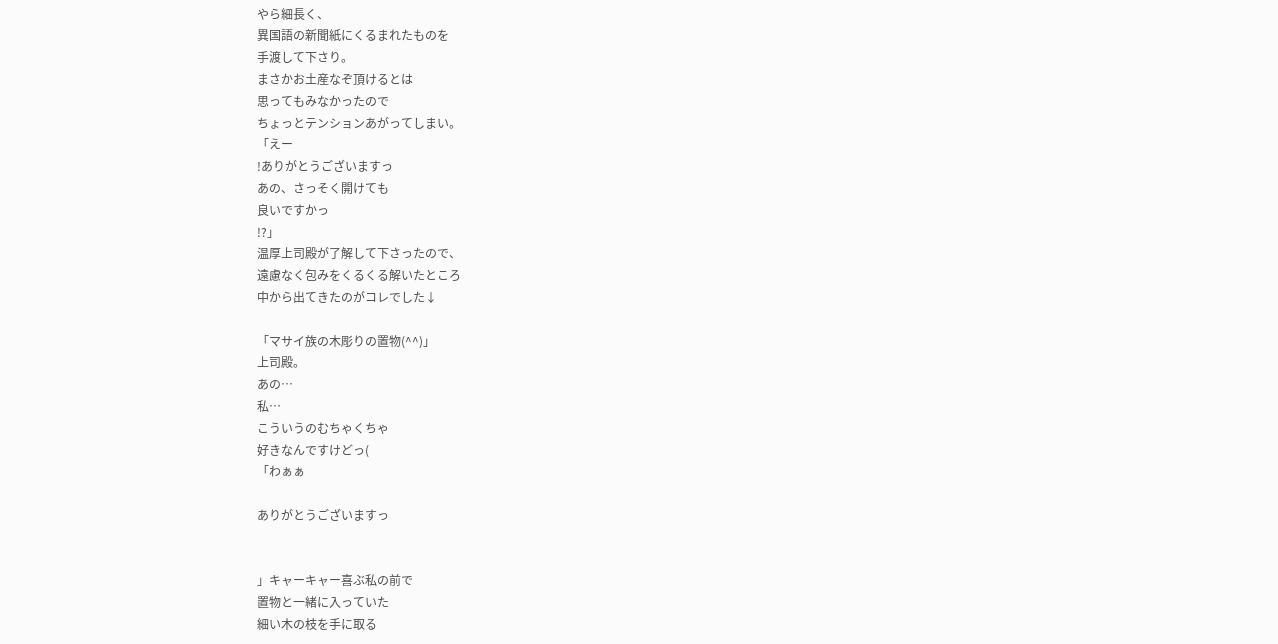やら細長く、
異国語の新聞紙にくるまれたものを
手渡して下さり。
まさかお土産なぞ頂けるとは
思ってもみなかったので
ちょっとテンションあがってしまい。
「えー
!ありがとうございますっ
あの、さっそく開けても
良いですかっ
!?」
温厚上司殿が了解して下さったので、
遠慮なく包みをくるくる解いたところ
中から出てきたのがコレでした↓

「マサイ族の木彫りの置物(^^)」
上司殿。
あの…
私…
こういうのむちゃくちゃ
好きなんですけどっ(
「わぁぁ

ありがとうございますっ


」キャーキャー喜ぶ私の前で
置物と一緒に入っていた
細い木の枝を手に取る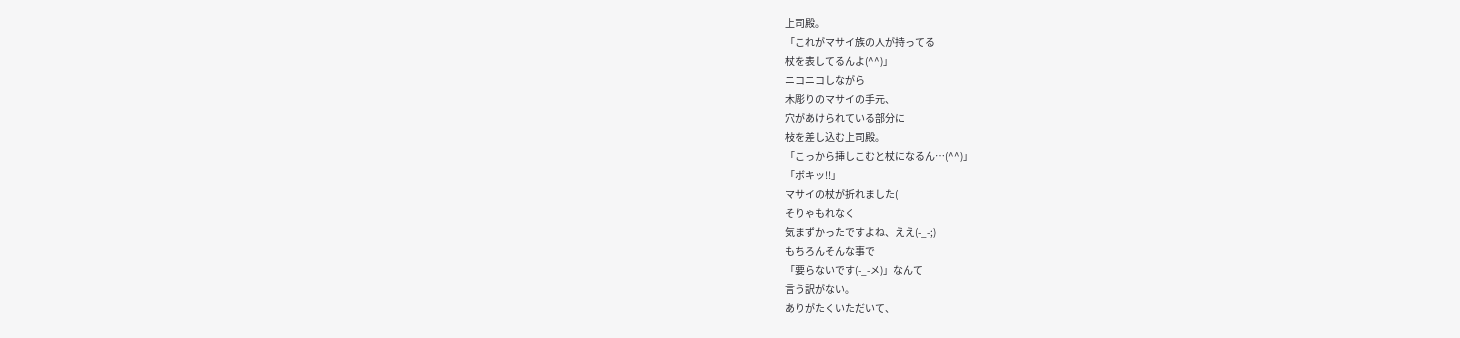上司殿。
「これがマサイ族の人が持ってる
杖を表してるんよ(^^)」
ニコニコしながら
木彫りのマサイの手元、
穴があけられている部分に
枝を差し込む上司殿。
「こっから挿しこむと杖になるん…(^^)」
「ボキッ!!」
マサイの杖が折れました(
そりゃもれなく
気まずかったですよね、ええ(-_-;)
もちろんそんな事で
「要らないです(-_-メ)」なんて
言う訳がない。
ありがたくいただいて、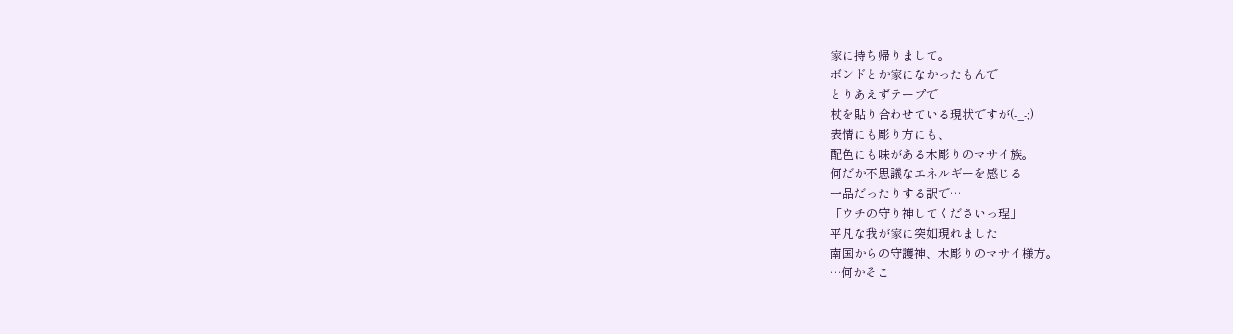家に持ち帰りまして。
ボンドとか家になかったもんで
とりあえずテープで
杖を貼り合わせている現状ですが(-_-;)
表情にも彫り方にも、
配色にも味がある木彫りのマサイ族。
何だか不思議なエネルギーを感じる
一品だったりする訳で…
「ウチの守り神してくださいっ珵」
平凡な我が家に突如現れました
南国からの守護神、木彫りのマサイ様方。
…何かそこ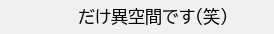だけ異空間です(笑)